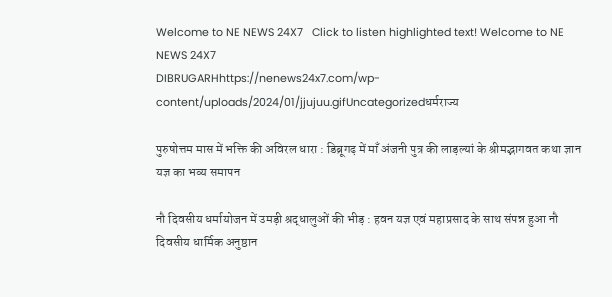Welcome to NE NEWS 24X7   Click to listen highlighted text! Welcome to NE NEWS 24X7
DIBRUGARHhttps://nenews24x7.com/wp-content/uploads/2024/01/jjujuu.gifUncategorizedधर्मराज्य

पुरुषोत्तम मास में भक्ति की अविरल धारा : डिब्रूगढ़ में माँ अंजनी पुत्र की लाड़ल्यां के श्रीमद्भागवत कथा ज्ञान यज्ञ का भव्य समापन

नौ दिवसीय धर्मायोजन में उमड़ी श्रद्धालुओं की भीड़ : हवन यज्ञ एवं महाप्रसाद के साथ संपन्न हुआ नौ दिवसीय धार्मिक अनुष्ठान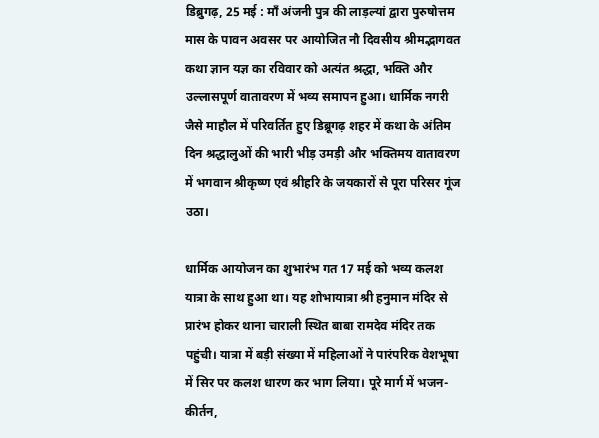डिब्रुगढ़, 25 मई : माँ अंजनी पुत्र की लाड़ल्यां द्वारा पुरुषोत्तम मास के पावन अवसर पर आयोजित नौ दिवसीय श्रीमद्भागवत कथा ज्ञान यज्ञ का रविवार को अत्यंत श्रद्धा, भक्ति और उल्लासपूर्ण वातावरण में भव्य समापन हुआ। धार्मिक नगरी जैसे माहौल में परिवर्तित हुए डिब्रूगढ़ शहर में कथा के अंतिम दिन श्रद्धालुओं की भारी भीड़ उमड़ी और भक्तिमय वातावरण में भगवान श्रीकृष्ण एवं श्रीहरि के जयकारों से पूरा परिसर गूंज उठा।

धार्मिक आयोजन का शुभारंभ गत 17 मई को भव्य कलश यात्रा के साथ हुआ था। यह शोभायात्रा श्री हनुमान मंदिर से प्रारंभ होकर थाना चाराली स्थित बाबा रामदेव मंदिर तक पहुंची। यात्रा में बड़ी संख्या में महिलाओं ने पारंपरिक वेशभूषा में सिर पर कलश धारण कर भाग लिया। पूरे मार्ग में भजन-कीर्तन,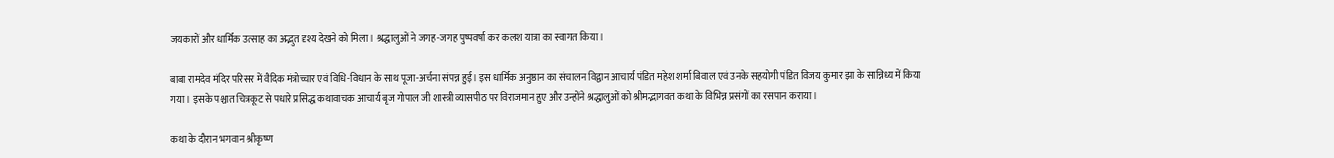जयकारों और धार्मिक उत्साह का अद्भुत दृश्य देखने को मिला। श्रद्धालुओं ने जगह-जगह पुष्पवर्षा कर कलश यात्रा का स्वागत किया।

बाबा रामदेव मंदिर परिसर में वैदिक मंत्रोच्चार एवं विधि-विधान के साथ पूजा-अर्चना संपन्न हुई। इस धार्मिक अनुष्ठान का संचालन विद्वान आचार्य पंडित महेश शर्मा बिवाल एवं उनके सहयोगी पंडित विजय कुमार झा के सान्निध्य में किया गया। इसके पश्चात चित्रकूट से पधारे प्रसिद्ध कथावाचक आचार्य बृज गोपाल जी शास्त्री व्यासपीठ पर विराजमान हुए और उन्होंने श्रद्धालुओं को श्रीमद्भागवत कथा के विभिन्न प्रसंगों का रसपान कराया।

कथा के दौरान भगवान श्रीकृष्ण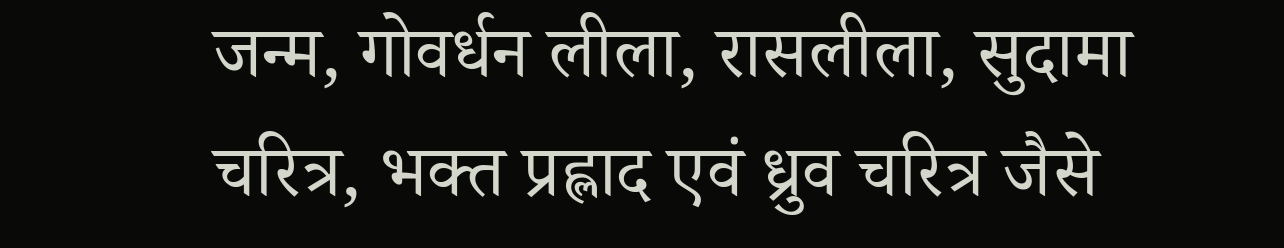जन्म, गोवर्धन लीला, रासलीला, सुदामा चरित्र, भक्त प्रह्लाद एवं ध्रुव चरित्र जैसे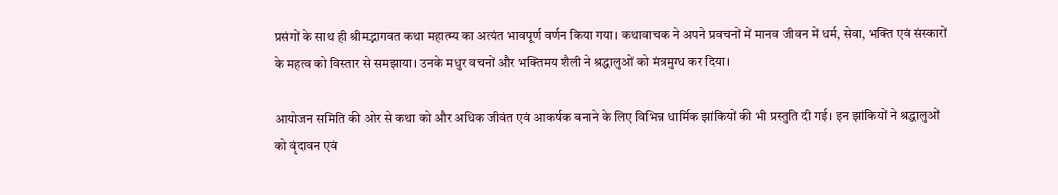प्रसंगों के साथ ही श्रीमद्भागवत कथा महात्म्य का अत्यंत भावपूर्ण वर्णन किया गया। कथावाचक ने अपने प्रवचनों में मानव जीवन में धर्म, सेवा, भक्ति एवं संस्कारों के महत्व को विस्तार से समझाया। उनके मधुर वचनों और भक्तिमय शैली ने श्रद्धालुओं को मंत्रमुग्ध कर दिया।

आयोजन समिति की ओर से कथा को और अधिक जीवंत एवं आकर्षक बनाने के लिए विभिन्न धार्मिक झांकियों की भी प्रस्तुति दी गई। इन झांकियों ने श्रद्धालुओं को वृंदावन एवं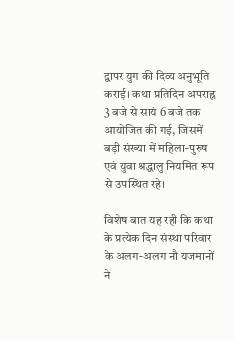द्वापर युग की दिव्य अनुभूति कराई। कथा प्रतिदिन अपराह्न 3 बजे से सायं 6 बजे तक आयोजित की गई, जिसमें बड़ी संख्या में महिला-पुरुष एवं युवा श्रद्धालु नियमित रूप से उपस्थित रहे।

विशेष बात यह रही कि कथा के प्रत्येक दिन संस्था परिवार के अलग-अलग नौ यजमानों ने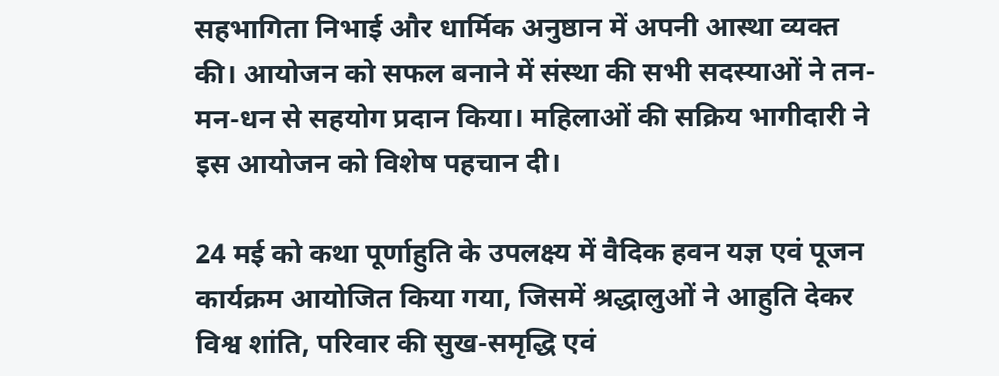सहभागिता निभाई और धार्मिक अनुष्ठान में अपनी आस्था व्यक्त की। आयोजन को सफल बनाने में संस्था की सभी सदस्याओं ने तन-मन-धन से सहयोग प्रदान किया। महिलाओं की सक्रिय भागीदारी ने इस आयोजन को विशेष पहचान दी।

24 मई को कथा पूर्णाहुति के उपलक्ष्य में वैदिक हवन यज्ञ एवं पूजन कार्यक्रम आयोजित किया गया, जिसमें श्रद्धालुओं ने आहुति देकर विश्व शांति, परिवार की सुख-समृद्धि एवं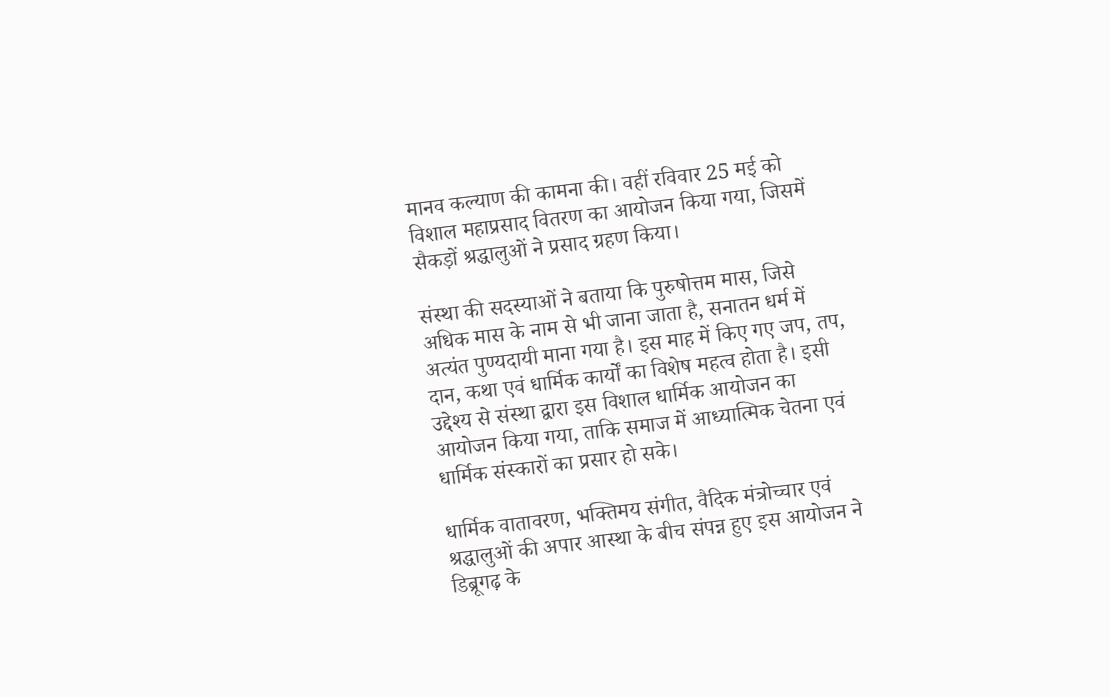मानव कल्याण की कामना की। वहीं रविवार 25 मई को विशाल महाप्रसाद वितरण का आयोजन किया गया, जिसमें सैकड़ों श्रद्धालुओं ने प्रसाद ग्रहण किया।

संस्था की सदस्याओं ने बताया कि पुरुषोत्तम मास, जिसे अधिक मास के नाम से भी जाना जाता है, सनातन धर्म में अत्यंत पुण्यदायी माना गया है। इस माह में किए गए जप, तप, दान, कथा एवं धार्मिक कार्यों का विशेष महत्व होता है। इसी उद्देश्य से संस्था द्वारा इस विशाल धार्मिक आयोजन का आयोजन किया गया, ताकि समाज में आध्यात्मिक चेतना एवं धार्मिक संस्कारों का प्रसार हो सके।

धार्मिक वातावरण, भक्तिमय संगीत, वैदिक मंत्रोच्चार एवं श्रद्धालुओं की अपार आस्था के बीच संपन्न हुए इस आयोजन ने डिब्रूगढ़ के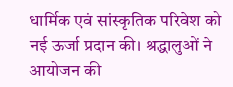धार्मिक एवं सांस्कृतिक परिवेश को नई ऊर्जा प्रदान की। श्रद्धालुओं ने आयोजन की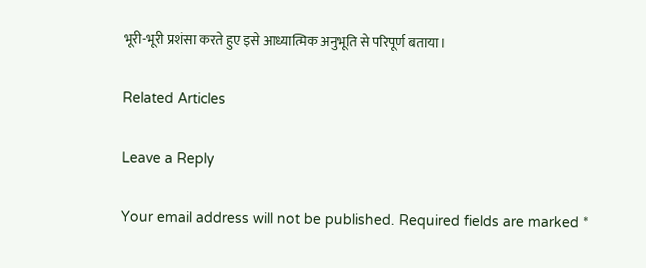भूरी-भूरी प्रशंसा करते हुए इसे आध्यात्मिक अनुभूति से परिपूर्ण बताया।

Related Articles

Leave a Reply

Your email address will not be published. Required fields are marked *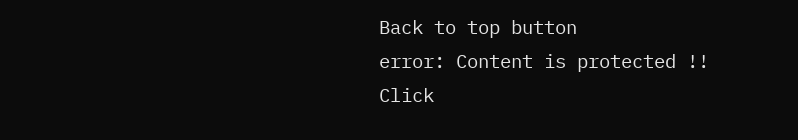Back to top button
error: Content is protected !!
Click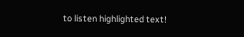to listen highlighted text!